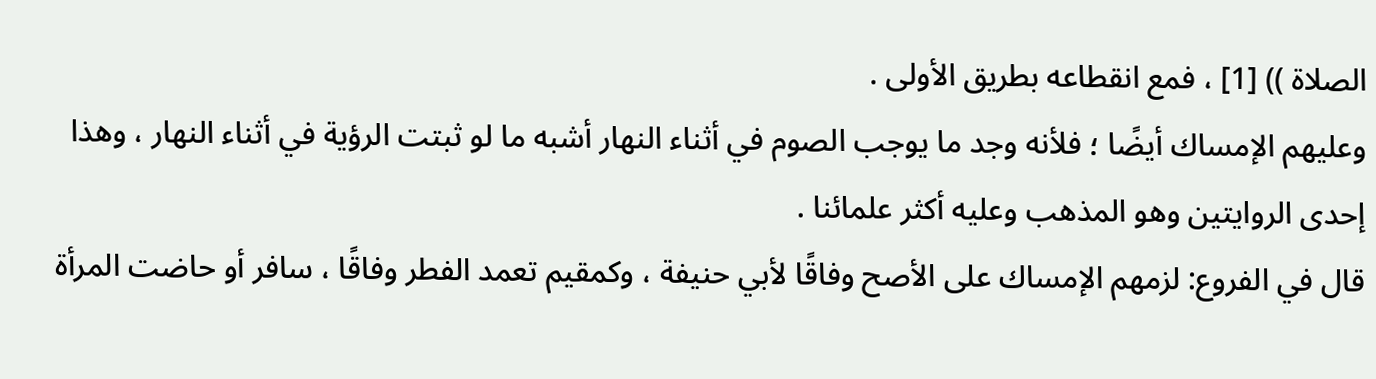الصلاة )) [1] ، فمع انقطاعه بطريق الأولى .
وعليهم الإمساك أيضًا ؛ فلأنه وجد ما يوجب الصوم في أثناء النهار أشبه ما لو ثبتت الرؤية في أثناء النهار ، وهذا إحدى الروايتين وهو المذهب وعليه أكثر علمائنا .
قال في الفروع: لزمهم الإمساك على الأصح وفاقًا لأبي حنيفة ، وكمقيم تعمد الفطر وفاقًا ، سافر أو حاضت المرأة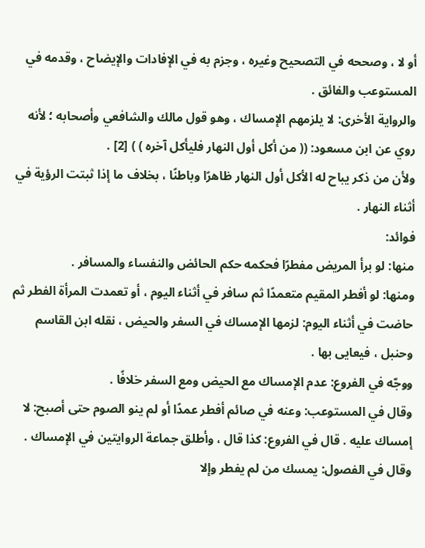أو لا ، وصححه في التصحيح وغيره ، وجزم به في الإفادات والإيضاح ، وقدمه في المستوعب والفائق .
والرواية الأخرى: لا يلزمهم الإمساك ، وهو قول مالك والشافعي وأصحابه ؛ لأنه روي عن ابن مسعود: (( من أكل أول النهار فليأكل آخره ) ) [2] .
ولأن من ذكر يباح له الأكل أول النهار ظاهرًا وباطنًا ، بخلاف ما إذا ثبتت الرؤية في أثناء النهار .
فوائد:
منها: لو برأ المريض مفطرًا فحكمه حكم الحائض والنفساء والمسافر .
ومنها: لو أفطر المقيم متعمدًا ثم سافر في أثناء اليوم ، أو تعمدت المرأة الفطر ثم حاضت في أثناء اليوم: لزمها الإمساك في السفر والحيض ، نقله ابن القاسم وحنبل ، فيعايى بها .
ووجّه في الفروع: عدم الإمساك مع الحيض ومع السفر خلافًا .
وقال في المستوعب: وعنه في صائم أفطر عمدًا أو لم ينو الصوم حتى أصبح: لا إمساك عليه . قال في الفروع: كذا قال ، وأطلق جماعة الروايتين في الإمساك .
وقال في الفصول: يمسك من لم يفطر وإلا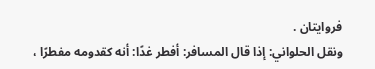فروايتان .
ونقل الحلواني: إذا قال المسافر: أفطر غدًا: أنه كقدومه مفطرًا ،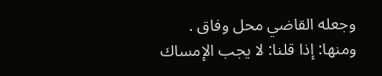وجعله القاضي محل وفاق .
ومنها: إذا قلنا: لا يجب الإمساك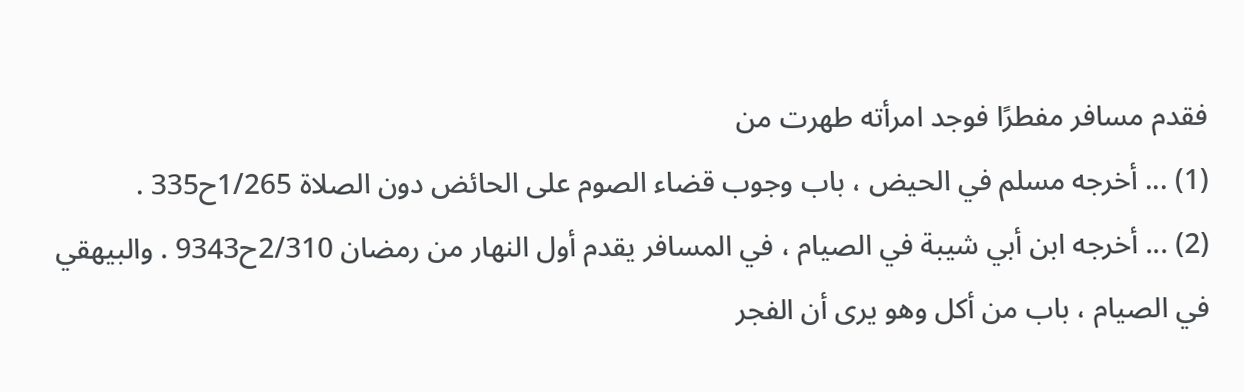فقدم مسافر مفطرًا فوجد امرأته طهرت من
(1) ... أخرجه مسلم في الحيض ، باب وجوب قضاء الصوم على الحائض دون الصلاة 1/265ح335 .
(2) ... أخرجه ابن أبي شيبة في الصيام ، في المسافر يقدم أول النهار من رمضان 2/310ح9343 . والبيهقي في الصيام ، باب من أكل وهو يرى أن الفجر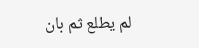لم يطلع ثم بان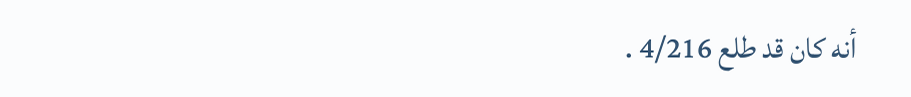أنه كان قد طلع 4/216 .